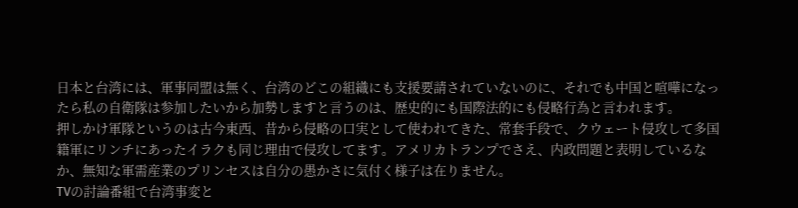日本と台湾には、軍事同盟は無く、台湾のどこの組織にも支援要請されていないのに、それでも中国と喧嘩になったら私の自衛隊は参加したいから加勢しますと言うのは、歴史的にも国際法的にも侵略行為と言われます。
押しかけ軍隊というのは古今東西、昔から侵略の口実として使われてきた、常套手段で、クウェート侵攻して多国籍軍にリンチにあったイラクも同じ理由で侵攻してます。アメリカトランプでさえ、内政問題と表明しているなか、無知な軍需産業のプリンセスは自分の愚かさに気付く様子は在りません。
TVの討論番組で台湾事変と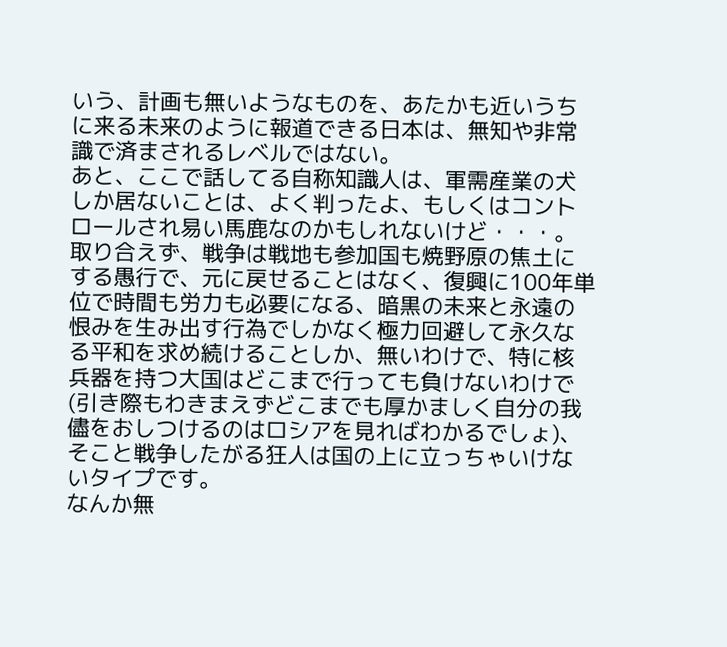いう、計画も無いようなものを、あたかも近いうちに来る未来のように報道できる日本は、無知や非常識で済まされるレベルではない。
あと、ここで話してる自称知識人は、軍需産業の犬しか居ないことは、よく判ったよ、もしくはコントロールされ易い馬鹿なのかもしれないけど・・・。
取り合えず、戦争は戦地も参加国も焼野原の焦土にする愚行で、元に戻せることはなく、復興に100年単位で時間も労力も必要になる、暗黒の未来と永遠の恨みを生み出す行為でしかなく極力回避して永久なる平和を求め続けることしか、無いわけで、特に核兵器を持つ大国はどこまで行っても負けないわけで(引き際もわきまえずどこまでも厚かましく自分の我儘をおしつけるのはロシアを見ればわかるでしょ)、そこと戦争したがる狂人は国の上に立っちゃいけないタイプです。
なんか無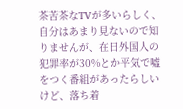茶苦茶なTVが多いらしく、自分はあまり見ないので知りませんが、在日外国人の犯罪率が30%とか平気で噓をつく番組があったらしいけど、落ち着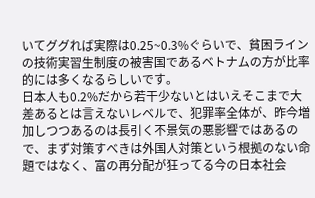いてググれば実際は0.25~0.3%ぐらいで、貧困ラインの技術実習生制度の被害国であるベトナムの方が比率的には多くなるらしいです。
日本人も0.2%だから若干少ないとはいえそこまで大差あるとは言えないレベルで、犯罪率全体が、昨今増加しつつあるのは長引く不景気の悪影響ではあるので、まず対策すべきは外国人対策という根拠のない命題ではなく、富の再分配が狂ってる今の日本社会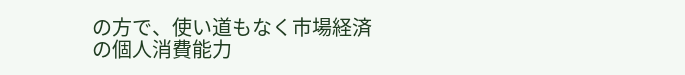の方で、使い道もなく市場経済の個人消費能力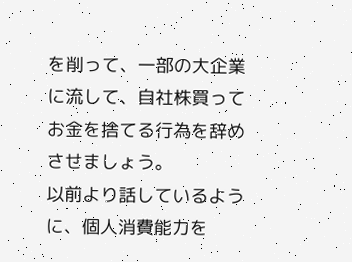を削って、一部の大企業に流して、自社株買ってお金を捨てる行為を辞めさせましょう。
以前より話しているように、個人消費能力を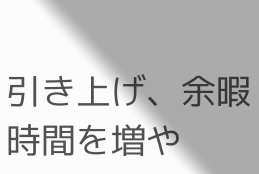引き上げ、余暇時間を増や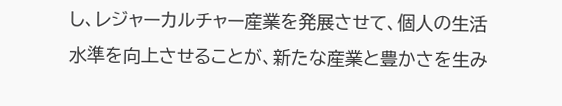し、レジャーカルチャー産業を発展させて、個人の生活水準を向上させることが、新たな産業と豊かさを生み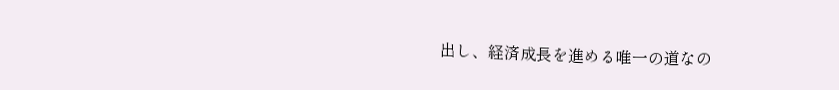出し、経済成長を進める唯一の道なの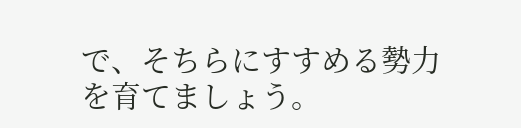で、そちらにすすめる勢力を育てましょう。